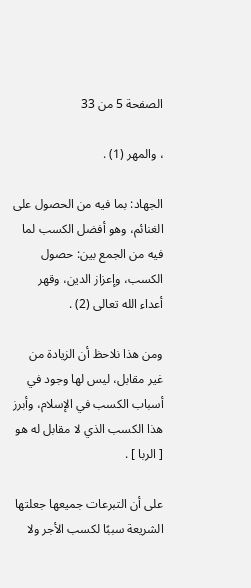الصفحة 5 من 33

، والمهر (1) .

الجهاد: بما فيه من الحصول على الغنائم، وهو أفضل الكسب لما فيه من الجمع بين: حصول الكسب، وإعزاز الدين، وقهر أعداء الله تعالى (2) .

ومن هذا نلاحظ أن الزيادة من غير مقابل، ليس لها وجود في أسباب الكسب في الإسلام، وأبرز هذا الكسب الذي لا مقابل له هو [ الربا ] .

على أن التبرعات جميعها جعلتها الشريعة سببًا لكسب الأجر ولا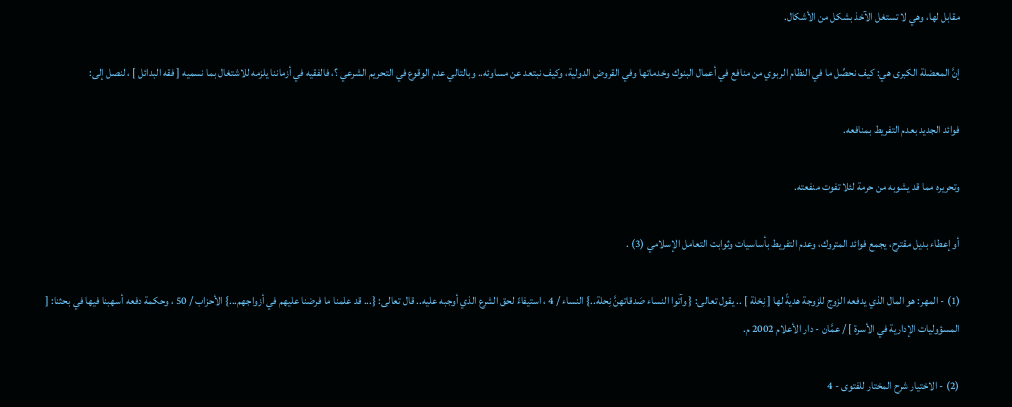مقابل لها، وهي لا تستغل الآخذ بشكل من الأشكال.

إنَّ المعضلة الكبرى هي: كيف نحصِّل ما في النظام الربوي من منافع في أعمال البنوك وخدماتها وفي القروض الدولية، وكيف نبتعد عن مساوئه.. وبالتالي عدم الوقوع في التحريم الشرعي ؟، فالفقيه في أزماننا يلزمه للاشتغال بما نسميه [ فقه البدائل ] ، لنصل إلى:

فوائد الجديد بعدم التفريط بمنافعه.

وتحريره مما قد يشوبه من حرمة لئلا تفوت منفعته.

أو إعطاء بديل مقترح، يجمع فوائد المتروك، وعدم التفريط بأساسيات وثوابت التعامل الإسلامي (3) .

(1) - المهر: هو المال الذي يدفعه الزوج للزوجة هديةً لها [ نِحْلة ] .. يقول تعالى: { وآتوا النساء صَدقاتهنَّ نِحلة..} النساء / 4 ، استيفاءً لحق الشرع الذي أوجبه عليه.. قال تعالى: {... قد علمنا ما فرضنا عليهم في أزواجهم...} الأحزاب / 50 ، وحكمة دفعه أسهبنا فيها في بحثنا: [ المسؤوليات الإدارية في الأسرة ] / عمَّان - دار الأعلام 2002 م.

(2) - الاختيار شرح المختار للفتوى - 4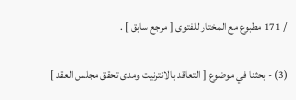/ 171 مطبوع مع المختار للفتوى [ مرجع سابق ] .

(3) - بحثنا في موضوع [ التعاقد بالانترنيت ومدى تحقق مجلس العقد ]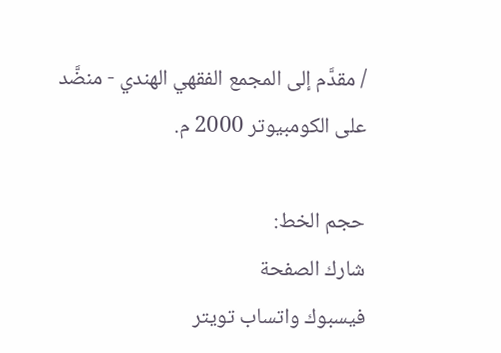/ مقدَّم إلى المجمع الفقهي الهندي - منضَّد على الكومبيوتر 2000 م.

حجم الخط:
شارك الصفحة
فيسبوك واتساب تويتر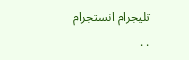تليجرام انستجرام
. .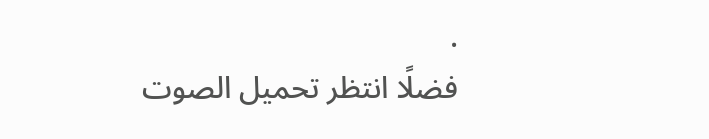.
فضلًا انتظر تحميل الصوت